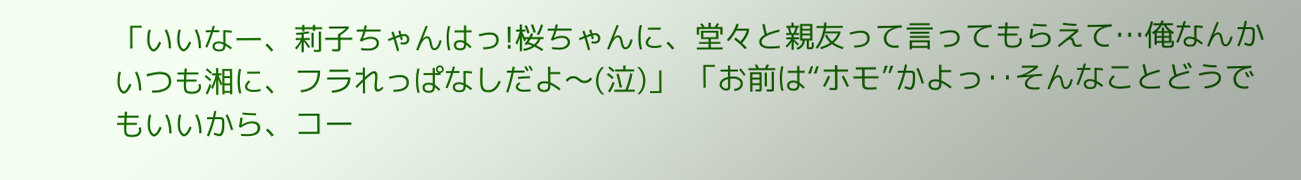「いいなー、莉子ちゃんはっ!桜ちゃんに、堂々と親友って言ってもらえて…俺なんかいつも湘に、フラれっぱなしだよ〜(泣)」 「お前は“ホモ”かよっ‥そんなことどうでもいいから、コー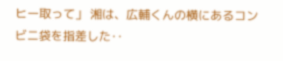ヒー取って」 湘は、広輔くんの横にあるコンビニ袋を指差した‥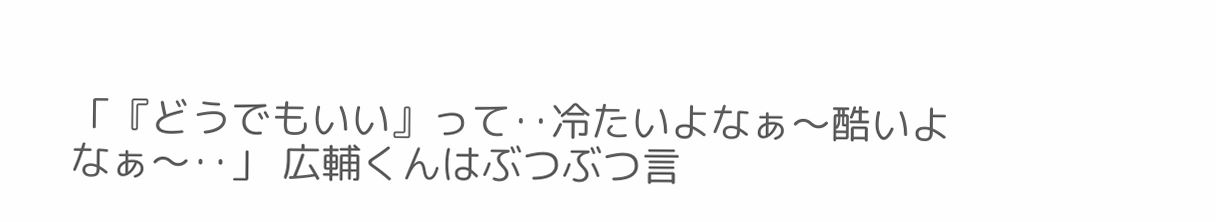「『どうでもいい』って‥冷たいよなぁ〜酷いよなぁ〜‥」 広輔くんはぶつぶつ言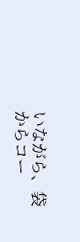いながら、袋からコー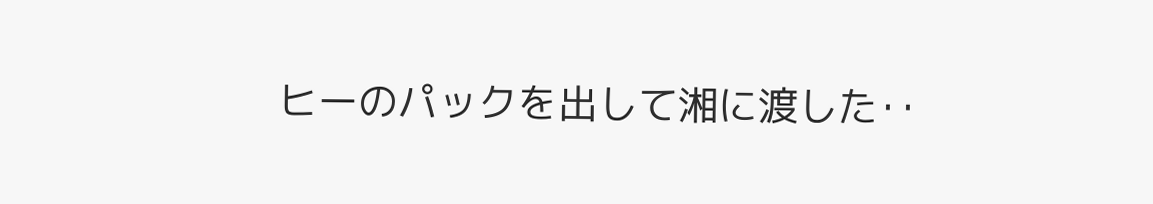ヒーのパックを出して湘に渡した‥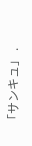「サンキュ」 .